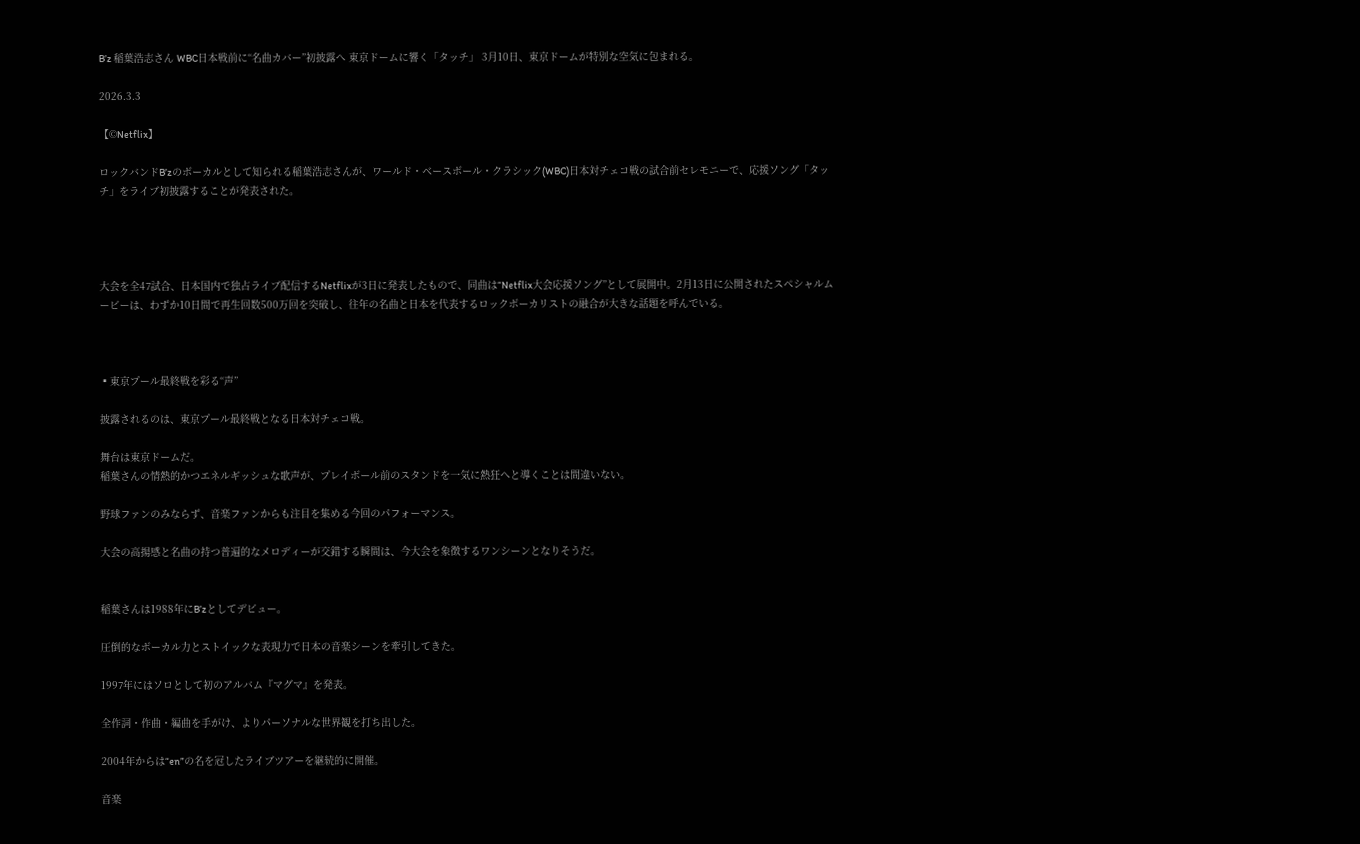B’z 稲葉浩志さん WBC日本戦前に“名曲カバー”初披露へ 東京ドームに響く「タッチ」 3月10日、東京ドームが特別な空気に包まれる。

2026.3.3

【©Netflix】

ロックバンドB’zのボーカルとして知られる稲葉浩志さんが、ワールド・ベースボール・クラシック(WBC)日本対チェコ戦の試合前セレモニーで、応援ソング「タッチ」をライブ初披露することが発表された。




大会を全47試合、日本国内で独占ライブ配信するNetflixが3日に発表したもので、同曲は“Netflix大会応援ソング”として展開中。2月13日に公開されたスペシャルムービーは、わずか10日間で再生回数500万回を突破し、往年の名曲と日本を代表するロックボーカリストの融合が大きな話題を呼んでいる。



▪東京プール最終戦を彩る“声”

披露されるのは、東京プール最終戦となる日本対チェコ戦。

舞台は東京ドームだ。
稲葉さんの情熱的かつエネルギッシュな歌声が、プレイボール前のスタンドを一気に熱狂へと導くことは間違いない。

野球ファンのみならず、音楽ファンからも注目を集める今回のパフォーマンス。

大会の高揚感と名曲の持つ普遍的なメロディーが交錯する瞬間は、今大会を象徴するワンシーンとなりそうだ。


稲葉さんは1988年にB’zとしてデビュー。

圧倒的なボーカル力とストイックな表現力で日本の音楽シーンを牽引してきた。

1997年にはソロとして初のアルバム『マグマ』を発表。

全作詞・作曲・編曲を手がけ、よりパーソナルな世界観を打ち出した。

2004年からは“en”の名を冠したライブツアーを継続的に開催。

音楽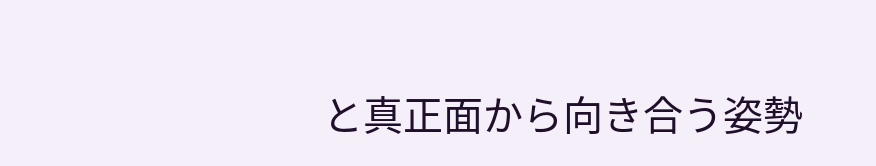と真正面から向き合う姿勢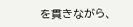を貫きながら、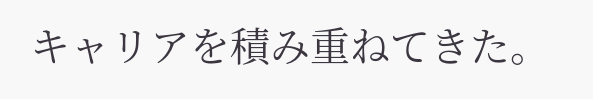キャリアを積み重ねてきた。